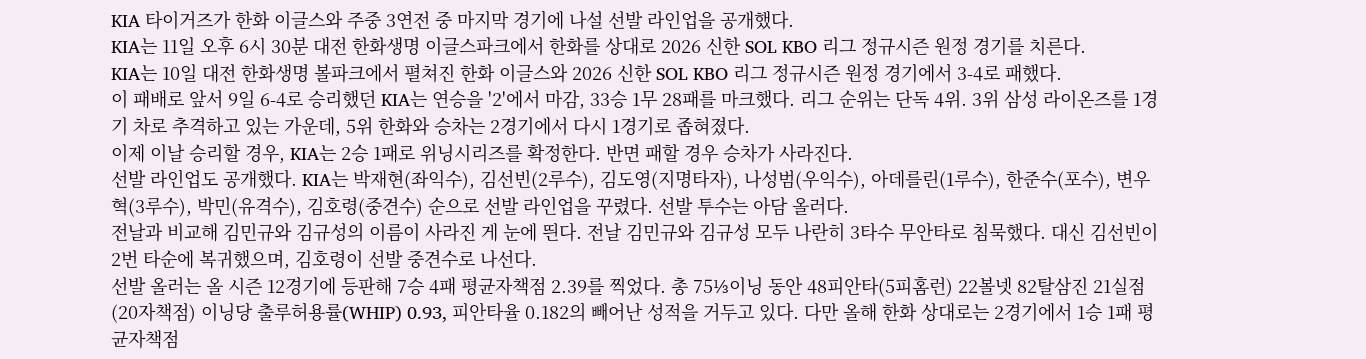KIA 타이거즈가 한화 이글스와 주중 3연전 중 마지막 경기에 나설 선발 라인업을 공개했다.
KIA는 11일 오후 6시 30분 대전 한화생명 이글스파크에서 한화를 상대로 2026 신한 SOL KBO 리그 정규시즌 원정 경기를 치른다.
KIA는 10일 대전 한화생명 볼파크에서 펼쳐진 한화 이글스와 2026 신한 SOL KBO 리그 정규시즌 원정 경기에서 3-4로 패했다.
이 패배로 앞서 9일 6-4로 승리했던 KIA는 연승을 '2'에서 마감, 33승 1무 28패를 마크했다. 리그 순위는 단독 4위. 3위 삼성 라이온즈를 1경기 차로 추격하고 있는 가운데, 5위 한화와 승차는 2경기에서 다시 1경기로 좁혀졌다.
이제 이날 승리할 경우, KIA는 2승 1패로 위닝시리즈를 확정한다. 반면 패할 경우 승차가 사라진다.
선발 라인업도 공개했다. KIA는 박재현(좌익수), 김선빈(2루수), 김도영(지명타자), 나성범(우익수), 아데를린(1루수), 한준수(포수), 변우혁(3루수), 박민(유격수), 김호령(중견수) 순으로 선발 라인업을 꾸렸다. 선발 투수는 아담 올러다.
전날과 비교해 김민규와 김규성의 이름이 사라진 게 눈에 띈다. 전날 김민규와 김규성 모두 나란히 3타수 무안타로 침묵했다. 대신 김선빈이 2번 타순에 복귀했으며, 김호령이 선발 중견수로 나선다.
선발 올러는 올 시즌 12경기에 등판해 7승 4패 평균자책점 2.39를 찍었다. 총 75⅓이닝 동안 48피안타(5피홈런) 22볼넷 82탈삼진 21실점(20자책점) 이닝당 출루허용률(WHIP) 0.93, 피안타율 0.182의 빼어난 성적을 거두고 있다. 다만 올해 한화 상대로는 2경기에서 1승 1패 평균자책점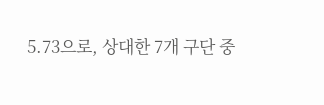5.73으로, 상대한 7개 구단 중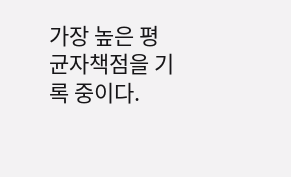가장 높은 평균자책점을 기록 중이다.